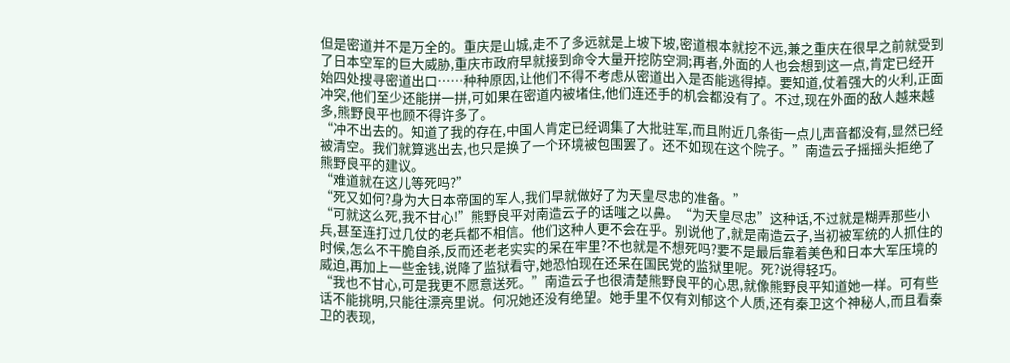但是密道并不是万全的。重庆是山城,走不了多远就是上坡下坡,密道根本就挖不远,兼之重庆在很早之前就受到了日本空军的巨大威胁,重庆市政府早就接到命令大量开挖防空洞;再者,外面的人也会想到这一点,肯定已经开始四处搜寻密道出口……种种原因,让他们不得不考虑从密道出入是否能逃得掉。要知道,仗着强大的火利,正面冲突,他们至少还能拼一拼,可如果在密道内被堵住,他们连还手的机会都没有了。不过,现在外面的敌人越来越多,熊野良平也顾不得许多了。
“冲不出去的。知道了我的存在,中国人肯定已经调集了大批驻军,而且附近几条街一点儿声音都没有,显然已经被清空。我们就算逃出去,也只是换了一个环境被包围罢了。还不如现在这个院子。”南造云子摇摇头拒绝了熊野良平的建议。
“难道就在这儿等死吗?”
“死又如何?身为大日本帝国的军人,我们早就做好了为天皇尽忠的准备。”
“可就这么死,我不甘心!”熊野良平对南造云子的话嗤之以鼻。“为天皇尽忠”这种话,不过就是糊弄那些小兵,甚至连打过几仗的老兵都不相信。他们这种人更不会在乎。别说他了,就是南造云子,当初被军统的人抓住的时候,怎么不干脆自杀,反而还老老实实的呆在牢里?不也就是不想死吗?要不是最后靠着美色和日本大军压境的威迫,再加上一些金钱,说降了监狱看守,她恐怕现在还呆在国民党的监狱里呢。死?说得轻巧。
“我也不甘心,可是我更不愿意送死。”南造云子也很清楚熊野良平的心思,就像熊野良平知道她一样。可有些话不能挑明,只能往漂亮里说。何况她还没有绝望。她手里不仅有刘郁这个人质,还有秦卫这个神秘人,而且看秦卫的表现,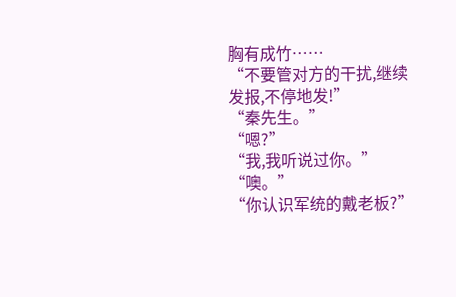胸有成竹……
“不要管对方的干扰,继续发报,不停地发!”
“秦先生。”
“嗯?”
“我,我听说过你。”
“噢。”
“你认识军统的戴老板?”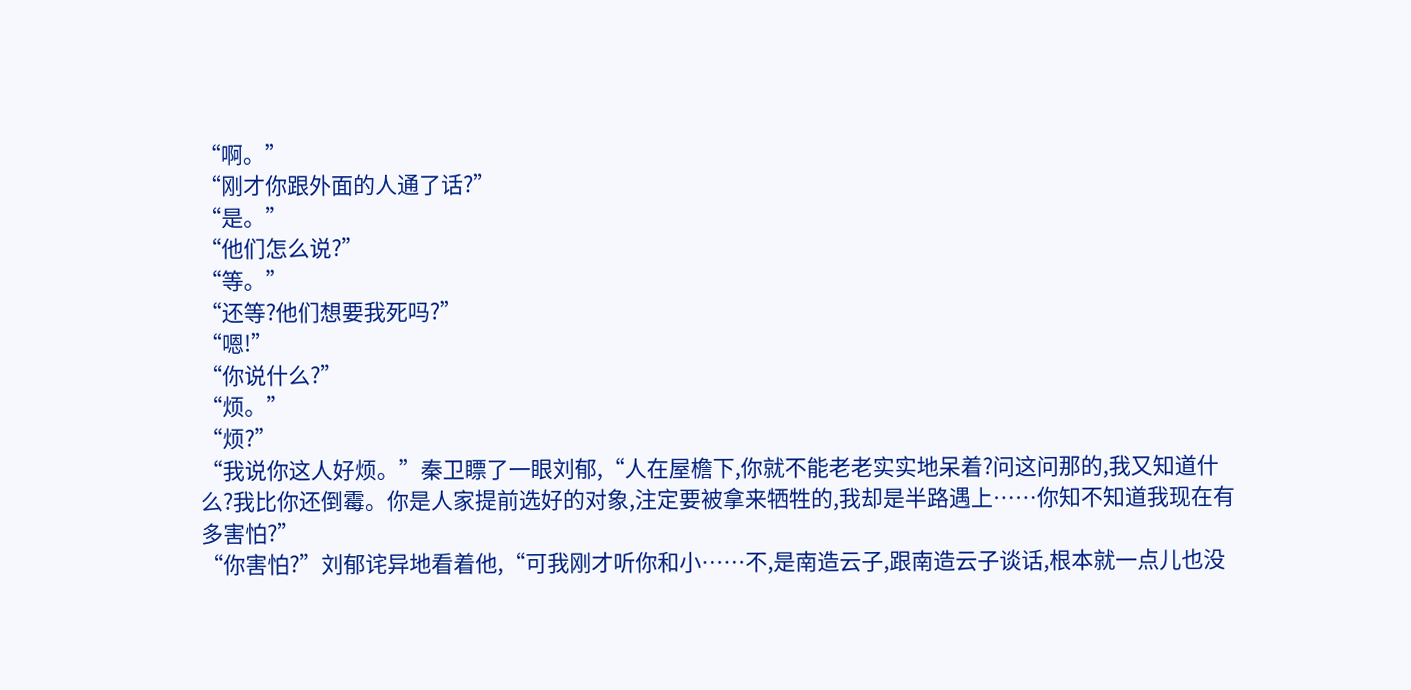“啊。”
“刚才你跟外面的人通了话?”
“是。”
“他们怎么说?”
“等。”
“还等?他们想要我死吗?”
“嗯!”
“你说什么?”
“烦。”
“烦?”
“我说你这人好烦。”秦卫瞟了一眼刘郁,“人在屋檐下,你就不能老老实实地呆着?问这问那的,我又知道什么?我比你还倒霉。你是人家提前选好的对象,注定要被拿来牺牲的,我却是半路遇上……你知不知道我现在有多害怕?”
“你害怕?”刘郁诧异地看着他,“可我刚才听你和小……不,是南造云子,跟南造云子谈话,根本就一点儿也没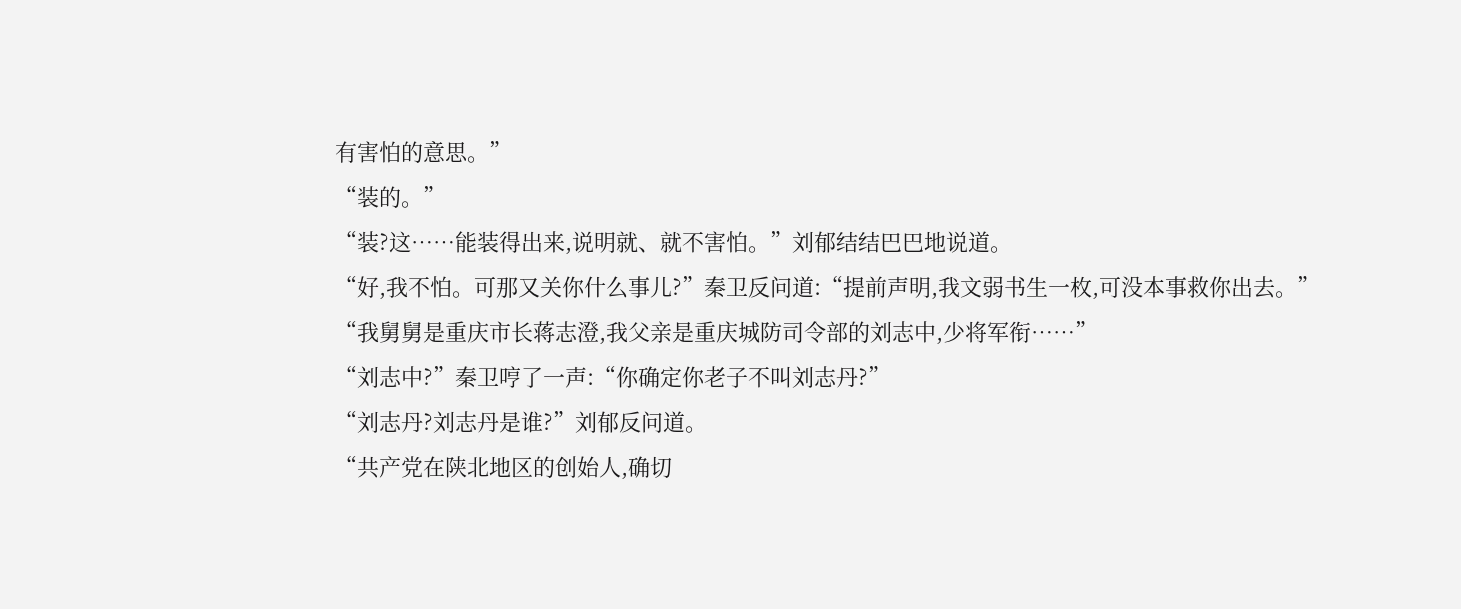有害怕的意思。”
“装的。”
“装?这……能装得出来,说明就、就不害怕。”刘郁结结巴巴地说道。
“好,我不怕。可那又关你什么事儿?”秦卫反问道:“提前声明,我文弱书生一枚,可没本事救你出去。”
“我舅舅是重庆市长蒋志澄,我父亲是重庆城防司令部的刘志中,少将军衔……”
“刘志中?”秦卫哼了一声:“你确定你老子不叫刘志丹?”
“刘志丹?刘志丹是谁?”刘郁反问道。
“共产党在陕北地区的创始人,确切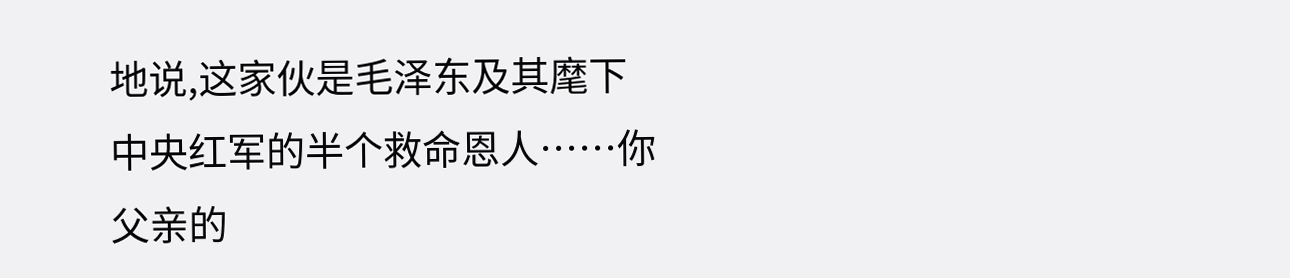地说,这家伙是毛泽东及其麾下中央红军的半个救命恩人……你父亲的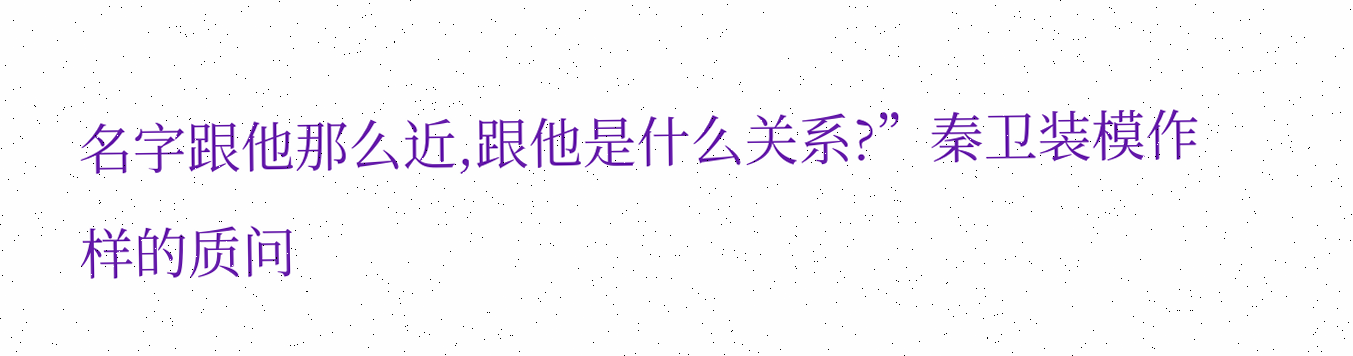名字跟他那么近,跟他是什么关系?”秦卫装模作样的质问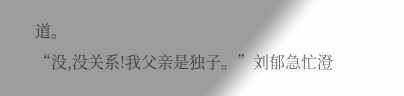道。
“没,没关系!我父亲是独子。”刘郁急忙澄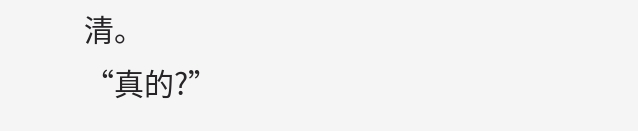清。
“真的?”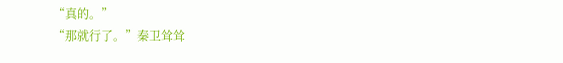“真的。”
“那就行了。”秦卫耸耸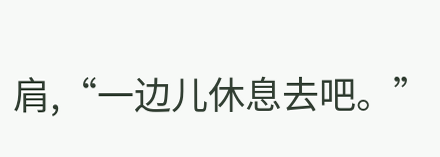肩,“一边儿休息去吧。”